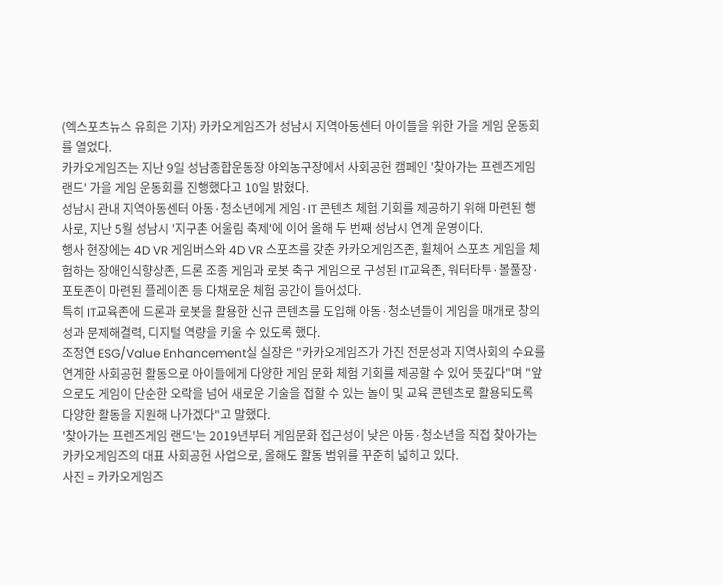(엑스포츠뉴스 유희은 기자) 카카오게임즈가 성남시 지역아동센터 아이들을 위한 가을 게임 운동회를 열었다.
카카오게임즈는 지난 9일 성남종합운동장 야외농구장에서 사회공헌 캠페인 '찾아가는 프렌즈게임 랜드' 가을 게임 운동회를 진행했다고 10일 밝혔다.
성남시 관내 지역아동센터 아동·청소년에게 게임·IT 콘텐츠 체험 기회를 제공하기 위해 마련된 행사로, 지난 5월 성남시 '지구촌 어울림 축제'에 이어 올해 두 번째 성남시 연계 운영이다.
행사 현장에는 4D VR 게임버스와 4D VR 스포츠를 갖춘 카카오게임즈존, 휠체어 스포츠 게임을 체험하는 장애인식향상존, 드론 조종 게임과 로봇 축구 게임으로 구성된 IT교육존, 워터타투·볼풀장·포토존이 마련된 플레이존 등 다채로운 체험 공간이 들어섰다.
특히 IT교육존에 드론과 로봇을 활용한 신규 콘텐츠를 도입해 아동·청소년들이 게임을 매개로 창의성과 문제해결력, 디지털 역량을 키울 수 있도록 했다.
조정연 ESG/Value Enhancement실 실장은 "카카오게임즈가 가진 전문성과 지역사회의 수요를 연계한 사회공헌 활동으로 아이들에게 다양한 게임 문화 체험 기회를 제공할 수 있어 뜻깊다"며 "앞으로도 게임이 단순한 오락을 넘어 새로운 기술을 접할 수 있는 놀이 및 교육 콘텐츠로 활용되도록 다양한 활동을 지원해 나가겠다"고 말했다.
'찾아가는 프렌즈게임 랜드'는 2019년부터 게임문화 접근성이 낮은 아동·청소년을 직접 찾아가는 카카오게임즈의 대표 사회공헌 사업으로, 올해도 활동 범위를 꾸준히 넓히고 있다.
사진 = 카카오게임즈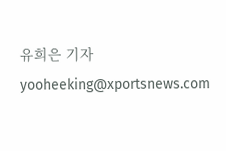유희은 기자 yooheeking@xportsnews.com